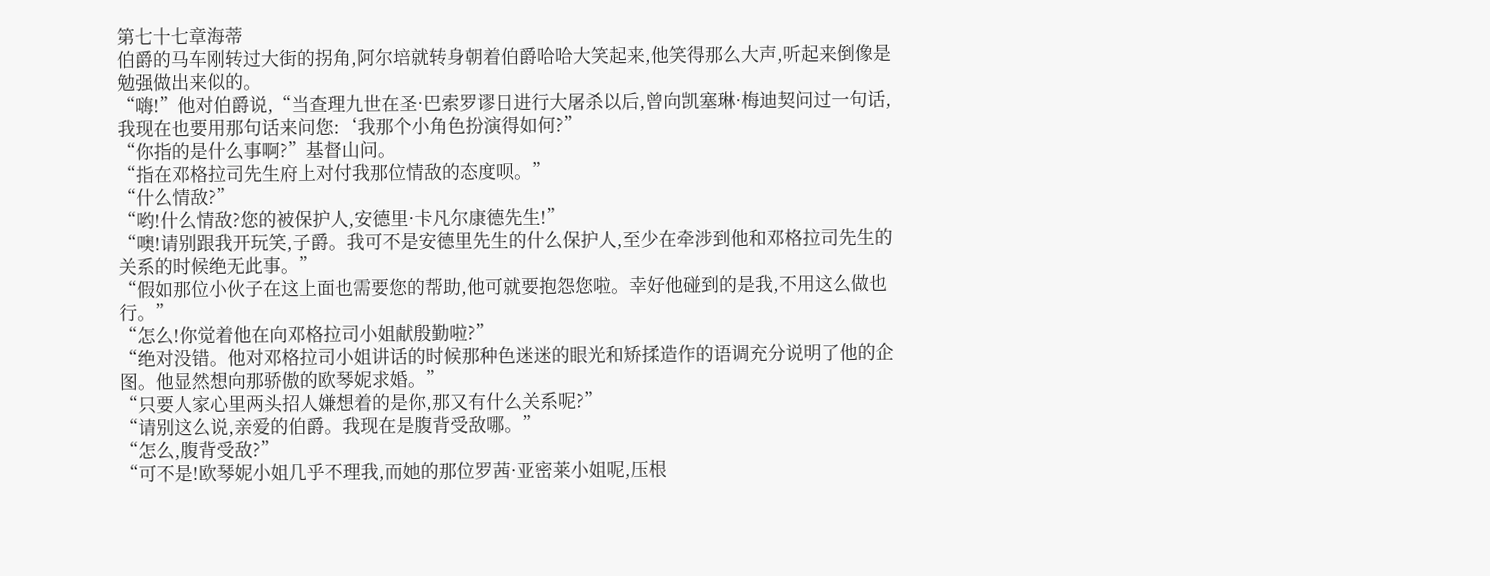第七十七章海蒂
伯爵的马车刚转过大街的拐角,阿尔培就转身朝着伯爵哈哈大笑起来,他笑得那么大声,听起来倒像是勉强做出来似的。
“嗨!”他对伯爵说,“当查理九世在圣·巴索罗谬日进行大屠杀以后,曾向凯塞琳·梅迪契问过一句话,我现在也要用那句话来问您:‘我那个小角色扮演得如何?”
“你指的是什么事啊?”基督山问。
“指在邓格拉司先生府上对付我那位情敌的态度呗。”
“什么情敌?”
“哟!什么情敌?您的被保护人,安德里·卡凡尔康德先生!”
“噢!请别跟我开玩笑,子爵。我可不是安德里先生的什么保护人,至少在牵涉到他和邓格拉司先生的关系的时候绝无此事。”
“假如那位小伙子在这上面也需要您的帮助,他可就要抱怨您啦。幸好他碰到的是我,不用这么做也行。”
“怎么!你觉着他在向邓格拉司小姐献殷勤啦?”
“绝对没错。他对邓格拉司小姐讲话的时候那种色迷迷的眼光和矫揉造作的语调充分说明了他的企图。他显然想向那骄傲的欧琴妮求婚。”
“只要人家心里两头招人嫌想着的是你,那又有什么关系呢?”
“请别这么说,亲爱的伯爵。我现在是腹背受敌哪。”
“怎么,腹背受敌?”
“可不是!欧琴妮小姐几乎不理我,而她的那位罗茜·亚密莱小姐呢,压根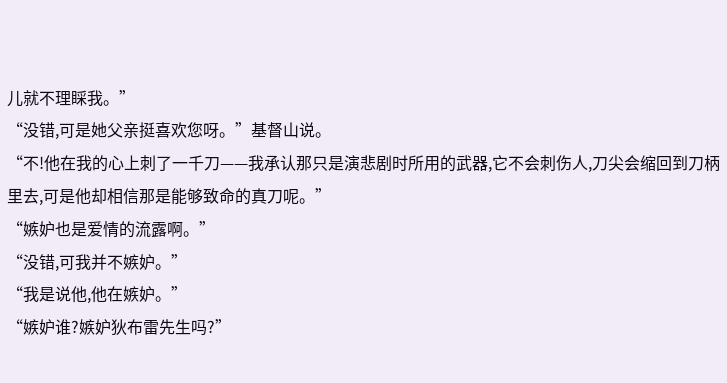儿就不理睬我。”
“没错,可是她父亲挺喜欢您呀。”基督山说。
“不!他在我的心上刺了一千刀——我承认那只是演悲剧时所用的武器,它不会刺伤人,刀尖会缩回到刀柄里去,可是他却相信那是能够致命的真刀呢。”
“嫉妒也是爱情的流露啊。”
“没错,可我并不嫉妒。”
“我是说他,他在嫉妒。”
“嫉妒谁?嫉妒狄布雷先生吗?”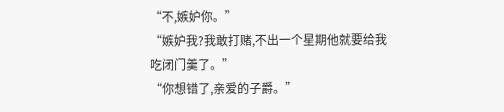“不,嫉妒你。”
“嫉妒我?我敢打赌,不出一个星期他就要给我吃闭门羹了。”
“你想错了,亲爱的子爵。”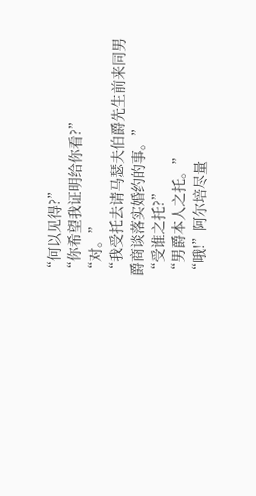“何以见得?”
“你希望我证明给你看?”
“对。”
“我受托去请马瑟夫伯爵先生前来同男爵商谈落实婚约的事。”
“受谁之托?”
“男爵本人之托。”
“哦!”阿尔培尽量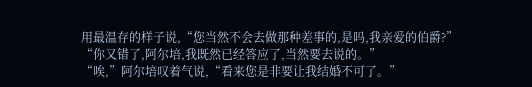用最温存的样子说,“您当然不会去做那种差事的,是吗,我亲爱的伯爵?”
“你又错了,阿尔培,我既然已经答应了,当然要去说的。”
“唉,”阿尔培叹着气说,“看来您是非要让我结婚不可了。”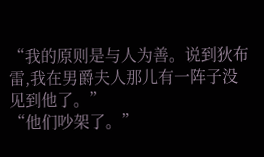“我的原则是与人为善。说到狄布雷,我在男爵夫人那儿有一阵子没见到他了。”
“他们吵架了。”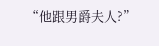“他跟男爵夫人?”